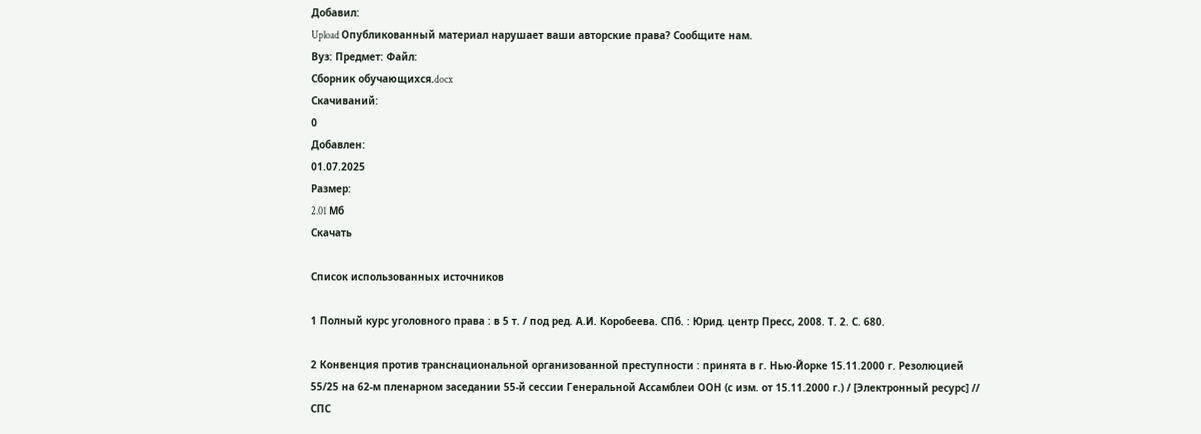Добавил:
Upload Опубликованный материал нарушает ваши авторские права? Сообщите нам.
Вуз: Предмет: Файл:
Сборник обучающихся.docx
Скачиваний:
0
Добавлен:
01.07.2025
Размер:
2.01 Mб
Скачать

Список использованных источников

1 Полный курс уголовного права : в 5 т. / под ред. А.И. Коробеева. СПб. : Юрид. центр Пресс, 2008. Т. 2. С. 680.

2 Конвенция против транснациональной организованной преступности : принята в г. Нью-Йорке 15.11.2000 г. Резолюцией 55/25 на 62-м пленарном заседании 55-й сессии Генеральной Ассамблеи ООН (с изм. от 15.11.2000 г.) / [Электронный ресурс] // СПС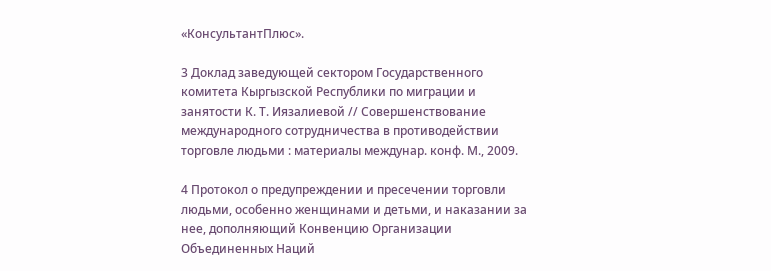«КонсультантПлюс».

3 Доклад заведующей сектором Государственного комитета Кыргызской Республики по миграции и занятости К. Т. Иязалиевой // Совершенствование международного сотрудничества в противодействии торговле людьми : материалы междунар. конф. М., 2009.

4 Протокол о предупреждении и пресечении торговли людьми, особенно женщинами и детьми, и наказании за нее, дополняющий Конвенцию Организации Объединенных Наций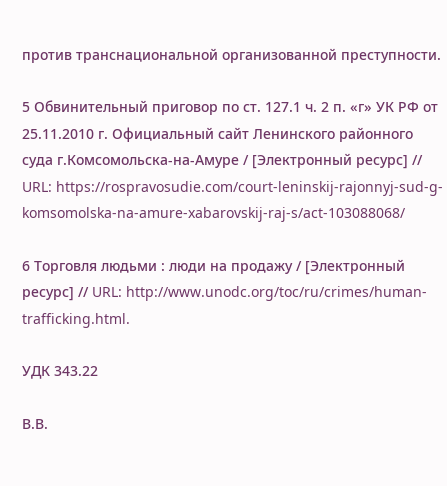против транснациональной организованной преступности.

5 Обвинительный приговор по ст. 127.1 ч. 2 п. «г» УК РФ от 25.11.2010 г. Официальный сайт Ленинского районного суда г.Комсомольска-на-Амуре / [Электронный ресурс] // URL: https://rospravosudie.com/court-leninskij-rajonnyj-sud-g-komsomolska-na-amure-xabarovskij-raj-s/act-103088068/

6 Торговля людьми : люди на продажу / [Электронный ресурс] // URL: http://www.unodc.org/toc/ru/crimes/human-trafficking.html.

УДК 343.22

В.В.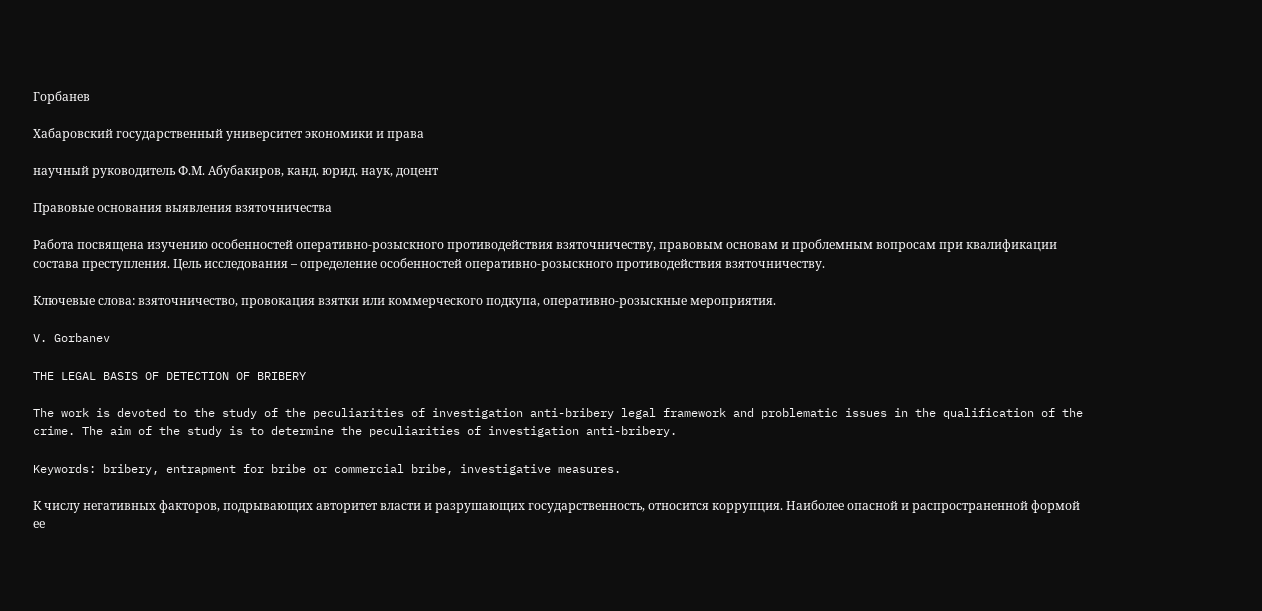Горбанев

Хабаровский государственный университет экономики и права

научный руководитель Ф.М. Абубакиров, канд. юрид. наук, доцент

Правовые основания выявления взяточничества

Работа посвящена изучению особенностей оперативно-розыскного противодействия взяточничеству, правовым основам и проблемным вопросам при квалификации состава преступления. Цель исследования – определение особенностей оперативно-розыскного противодействия взяточничеству.

Ключевые слова: взяточничество, провокация взятки или коммерческого подкупа, оперативно-розыскные мероприятия.

V. Gorbanev

THE LEGAL BASIS OF DETECTION OF BRIBERY

The work is devoted to the study of the peculiarities of investigation anti-bribery legal framework and problematic issues in the qualification of the crime. The aim of the study is to determine the peculiarities of investigation anti-bribery.

Keywords: bribery, entrapment for bribe or commercial bribe, investigative measures.

К числу негативных факторов, подрывающих авторитет власти и разрушающих государственность, относится коррупция. Наиболее опасной и распространенной формой ее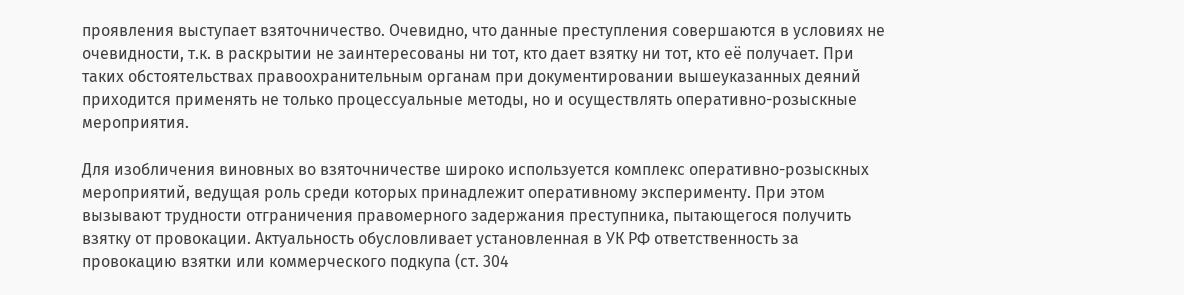проявления выступает взяточничество. Очевидно, что данные преступления совершаются в условиях не очевидности, т.к. в раскрытии не заинтересованы ни тот, кто дает взятку ни тот, кто её получает. При таких обстоятельствах правоохранительным органам при документировании вышеуказанных деяний приходится применять не только процессуальные методы, но и осуществлять оперативно-розыскные мероприятия.

Для изобличения виновных во взяточничестве широко используется комплекс оперативно-розыскных мероприятий, ведущая роль среди которых принадлежит оперативному эксперименту. При этом вызывают трудности отграничения правомерного задержания преступника, пытающегося получить взятку от провокации. Актуальность обусловливает установленная в УК РФ ответственность за провокацию взятки или коммерческого подкупа (ст. 304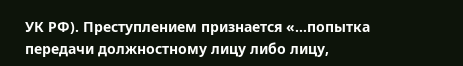УК РФ). Преступлением признается «…попытка передачи должностному лицу либо лицу,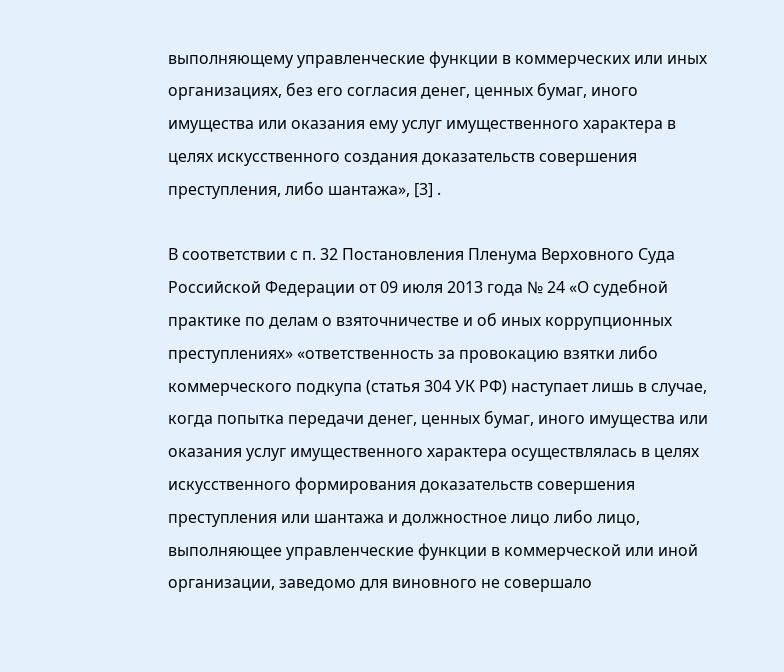выполняющему управленческие функции в коммерческих или иных организациях, без его согласия денег, ценных бумаг, иного имущества или оказания ему услуг имущественного характера в целях искусственного создания доказательств совершения преступления, либо шантажа», [3] .

В соответствии с п. 32 Постановления Пленума Верховного Суда Российской Федерации от 09 июля 2013 года № 24 «О судебной практике по делам о взяточничестве и об иных коррупционных преступлениях» «ответственность за провокацию взятки либо коммерческого подкупа (статья 304 УК РФ) наступает лишь в случае, когда попытка передачи денег, ценных бумаг, иного имущества или оказания услуг имущественного характера осуществлялась в целях искусственного формирования доказательств совершения преступления или шантажа и должностное лицо либо лицо, выполняющее управленческие функции в коммерческой или иной организации, заведомо для виновного не совершало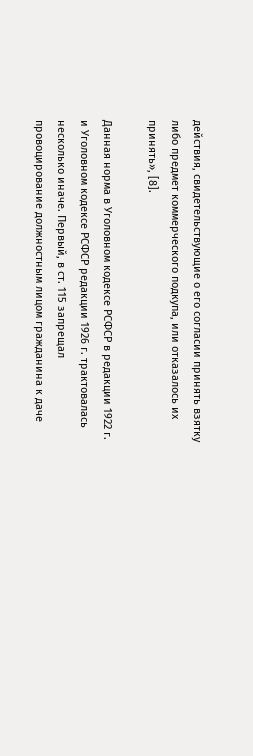действия, свидетельствующие о его согласии принять взятку либо предмет коммерческого подкупа, или отказалось их принять», [8].

Данная норма в Уголовном кодексе РСФСР в редакции 1922 г. и Уголовном кодексе РСФСР редакции 1926 г. трактовалась несколько иначе. Первый, в ст. 115 запрещал провоцирование должностным лицом гражданина к даче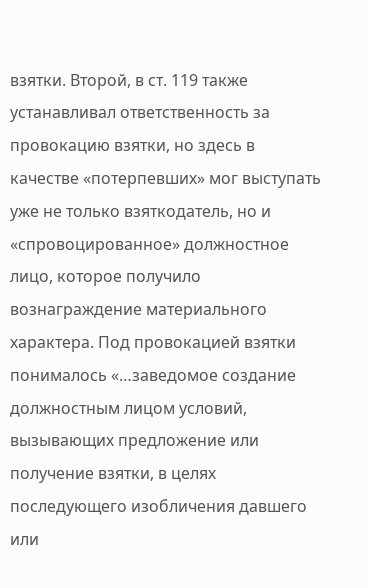взятки. Второй, в ст. 119 также устанавливал ответственность за провокацию взятки, но здесь в качестве «потерпевших» мог выступать уже не только взяткодатель, но и «спровоцированное» должностное лицо, которое получило вознаграждение материального характера. Под провокацией взятки понималось «…заведомое создание должностным лицом условий, вызывающих предложение или получение взятки, в целях последующего изобличения давшего или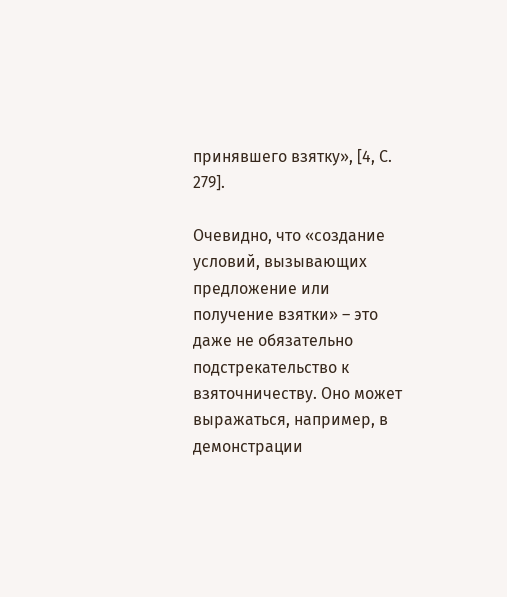принявшего взятку», [4, С. 279].

Очевидно, что «создание условий, вызывающих предложение или получение взятки» – это даже не обязательно подстрекательство к взяточничеству. Оно может выражаться, например, в демонстрации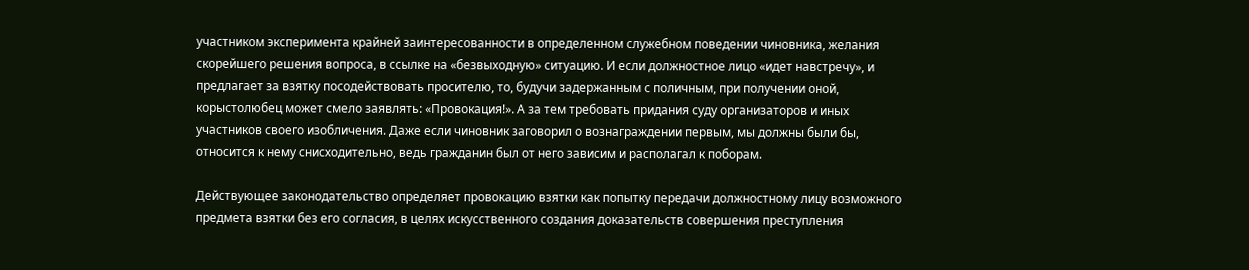участником эксперимента крайней заинтересованности в определенном служебном поведении чиновника, желания скорейшего решения вопроса, в ссылке на «безвыходную» ситуацию. И если должностное лицо «идет навстречу», и предлагает за взятку посодействовать просителю, то, будучи задержанным с поличным, при получении оной, корыстолюбец может смело заявлять: «Провокация!». А за тем требовать придания суду организаторов и иных участников своего изобличения. Даже если чиновник заговорил о вознаграждении первым, мы должны были бы, относится к нему снисходительно, ведь гражданин был от него зависим и располагал к поборам.

Действующее законодательство определяет провокацию взятки как попытку передачи должностному лицу возможного предмета взятки без его согласия, в целях искусственного создания доказательств совершения преступления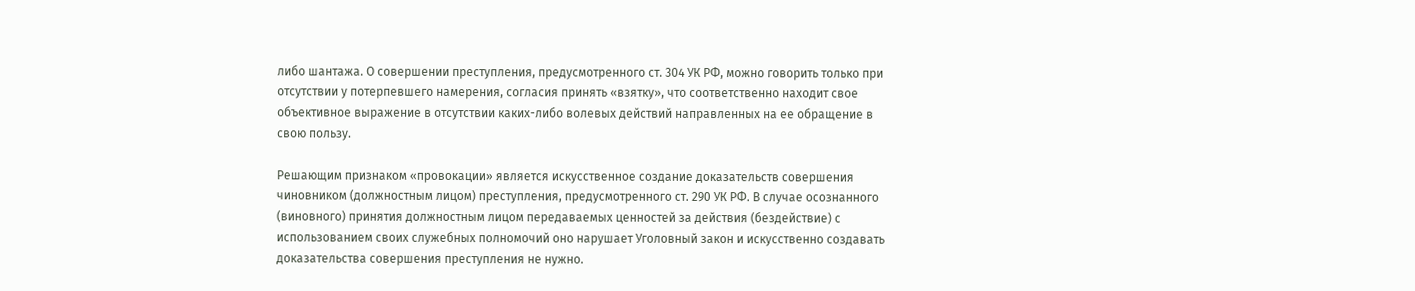либо шантажа. О совершении преступления, предусмотренного ст. 304 УК РФ, можно говорить только при отсутствии у потерпевшего намерения, согласия принять «взятку», что соответственно находит свое объективное выражение в отсутствии каких-либо волевых действий направленных на ее обращение в свою пользу.

Решающим признаком «провокации» является искусственное создание доказательств совершения чиновником (должностным лицом) преступления, предусмотренного ст. 290 УК РФ. В случае осознанного (виновного) принятия должностным лицом передаваемых ценностей за действия (бездействие) с использованием своих служебных полномочий оно нарушает Уголовный закон и искусственно создавать доказательства совершения преступления не нужно.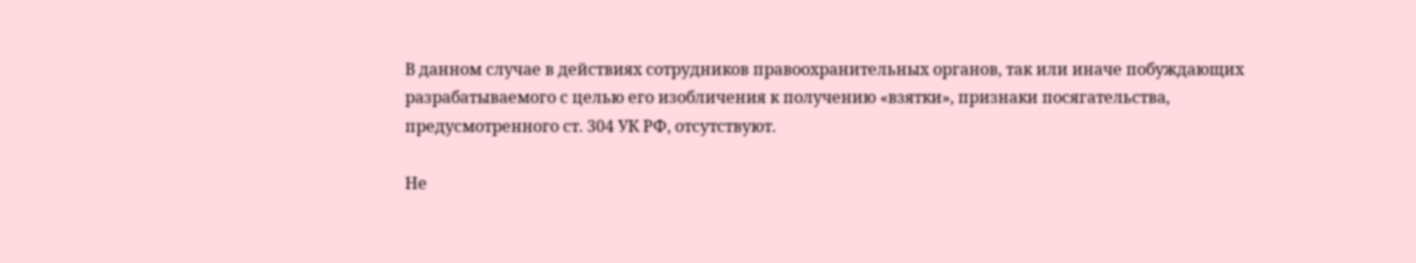В данном случае в действиях сотрудников правоохранительных органов, так или иначе побуждающих разрабатываемого с целью его изобличения к получению «взятки», признаки посягательства, предусмотренного ст. 304 УК РФ, отсутствуют.

Не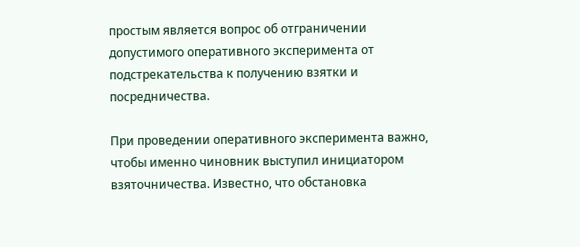простым является вопрос об отграничении допустимого оперативного эксперимента от подстрекательства к получению взятки и посредничества.

При проведении оперативного эксперимента важно, чтобы именно чиновник выступил инициатором взяточничества. Известно, что обстановка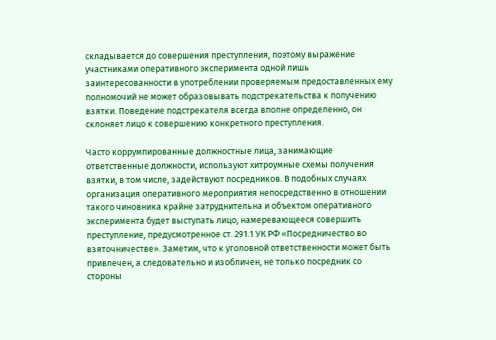складывается до совершения преступления, поэтому выражение участниками оперативного эксперимента одной лишь заинтересованности в употреблении проверяемым предоставленных ему полномочий не может образовывать подстрекательства к получению взятки. Поведение подстрекателя всегда вполне определенно, он склоняет лицо к совершению конкретного преступления.

Часто коррумпированные должностные лица, занимающие ответственные должности, используют хитроумные схемы получения взятки, в том числе, задействуют посредников. В подобных случаях организация оперативного мероприятия непосредственно в отношении такого чиновника крайне затруднительна и объектом оперативного эксперимента будет выступать лицо, намеревающееся совершить преступление, предусмотренное ст. 291.1 УК РФ «Посредничество во взяточничестве». Заметим, что к уголовной ответственности может быть привлечен, а следовательно и изобличен, не только посредник со стороны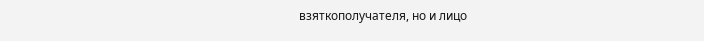взяткополучателя, но и лицо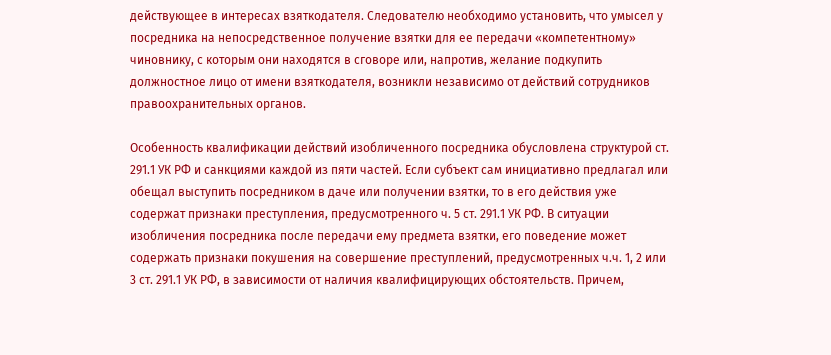действующее в интересах взяткодателя. Следователю необходимо установить, что умысел у посредника на непосредственное получение взятки для ее передачи «компетентному» чиновнику, с которым они находятся в сговоре или, напротив, желание подкупить должностное лицо от имени взяткодателя, возникли независимо от действий сотрудников правоохранительных органов.

Особенность квалификации действий изобличенного посредника обусловлена структурой ст. 291.1 УК РФ и санкциями каждой из пяти частей. Если субъект сам инициативно предлагал или обещал выступить посредником в даче или получении взятки, то в его действия уже содержат признаки преступления, предусмотренного ч. 5 ст. 291.1 УК РФ. В ситуации изобличения посредника после передачи ему предмета взятки, его поведение может содержать признаки покушения на совершение преступлений, предусмотренных ч.ч. 1, 2 или 3 ст. 291.1 УК РФ, в зависимости от наличия квалифицирующих обстоятельств. Причем,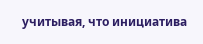учитывая, что инициатива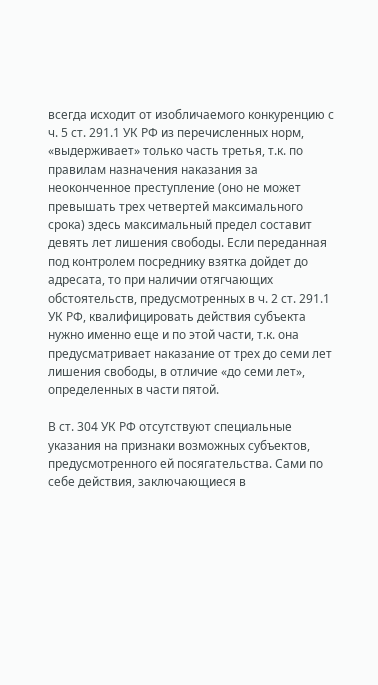всегда исходит от изобличаемого конкуренцию с ч. 5 ст. 291.1 УК РФ из перечисленных норм, «выдерживает» только часть третья, т.к. по правилам назначения наказания за неоконченное преступление (оно не может превышать трех четвертей максимального срока) здесь максимальный предел составит девять лет лишения свободы. Если переданная под контролем посреднику взятка дойдет до адресата, то при наличии отягчающих обстоятельств, предусмотренных в ч. 2 ст. 291.1 УК РФ, квалифицировать действия субъекта нужно именно еще и по этой части, т.к. она предусматривает наказание от трех до семи лет лишения свободы, в отличие «до семи лет», определенных в части пятой.

В ст. 304 УК РФ отсутствуют специальные указания на признаки возможных субъектов, предусмотренного ей посягательства. Сами по себе действия, заключающиеся в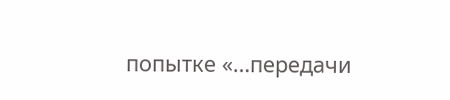попытке «…передачи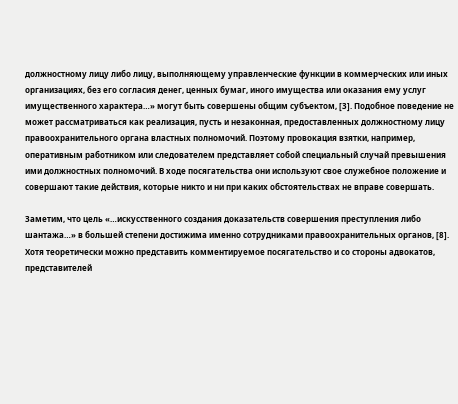должностному лицу либо лицу, выполняющему управленческие функции в коммерческих или иных организациях, без его согласия денег, ценных бумаг, иного имущества или оказания ему услуг имущественного характера…» могут быть совершены общим субъектом, [3]. Подобное поведение не может рассматриваться как реализация, пусть и незаконная, предоставленных должностному лицу правоохранительного органа властных полномочий. Поэтому провокация взятки, например, оперативным работником или следователем представляет собой специальный случай превышения ими должностных полномочий. В ходе посягательства они используют свое служебное положение и совершают такие действия, которые никто и ни при каких обстоятельствах не вправе совершать.

Заметим, что цель «…искусственного создания доказательств совершения преступления либо шантажа…» в большей степени достижима именно сотрудниками правоохранительных органов, [8]. Хотя теоретически можно представить комментируемое посягательство и со стороны адвокатов, представителей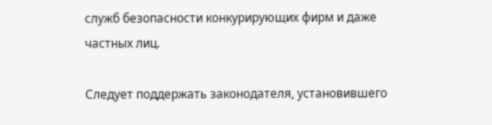служб безопасности конкурирующих фирм и даже частных лиц.

Следует поддержать законодателя, установившего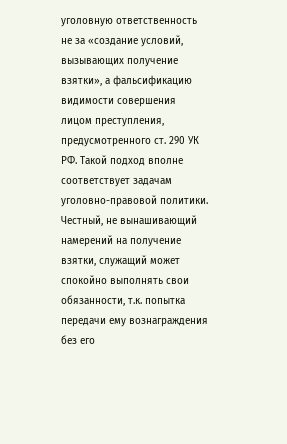уголовную ответственность не за «создание условий, вызывающих получение взятки», а фальсификацию видимости совершения лицом преступления, предусмотренного ст. 290 УК РФ. Такой подход вполне соответствует задачам уголовно-правовой политики. Честный, не вынашивающий намерений на получение взятки, служащий может спокойно выполнять свои обязанности, т.к. попытка передачи ему вознаграждения без его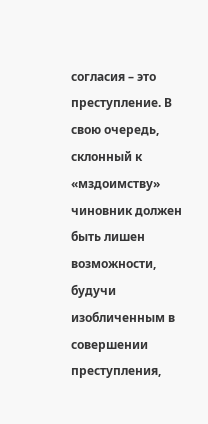согласия – это преступление. В свою очередь, склонный к «мздоимству» чиновник должен быть лишен возможности, будучи изобличенным в совершении преступления,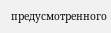предусмотренного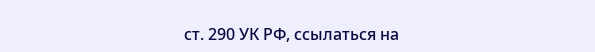ст. 290 УК РФ, ссылаться на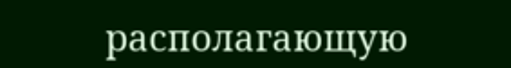располагающую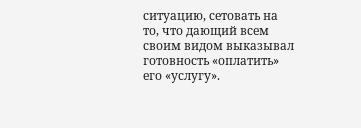ситуацию, сетовать на то, что дающий всем своим видом выказывал готовность «оплатить» его «услугу».